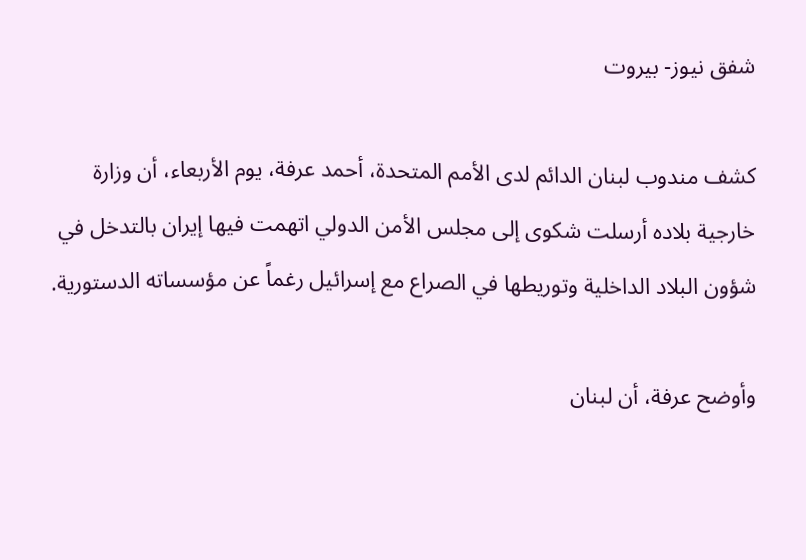شفق نيوز- بيروت

كشف مندوب لبنان الدائم لدى الأمم المتحدة، أحمد عرفة، يوم الأربعاء، أن وزارة خارجية بلاده أرسلت شكوى إلى مجلس الأمن الدولي اتهمت فيها إيران بالتدخل في شؤون البلاد الداخلية وتوريطها في الصراع مع إسرائيل رغماً عن مؤسساته الدستورية.

وأوضح عرفة، أن لبنان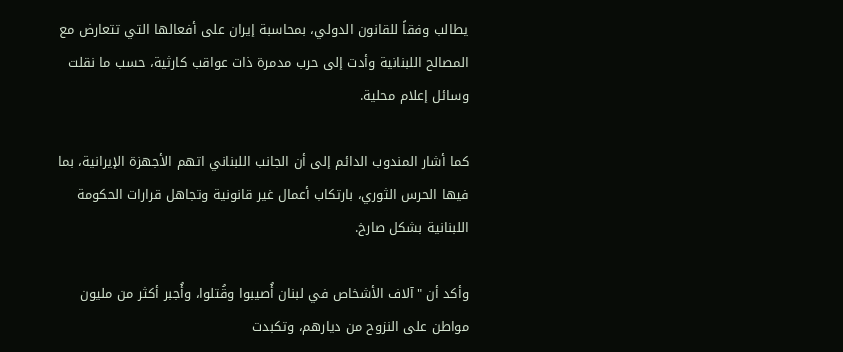يطالب وفقاً للقانون الدولي، بمحاسبة إيران على أفعالها التي تتعارض مع المصالح اللبنانية وأدت إلى حرب مدمرة ذات عواقب كارثية، حسب ما نقلت وسائل إعلام محلية.

كما أشار المندوب الدائم إلى أن الجانب اللبناني اتهم الأجهزة الإيرانية، بما فيها الحرس الثوري، بارتكاب أعمال غير قانونية وتجاهل قرارات الحكومة اللبنانية بشكل صارخ.

وأكد أن "آلاف الأشخاص في لبنان أُصيبوا وقُتلوا، وأُجبر أكثر من مليون مواطن على النزوح من ديارهم، وتكبدت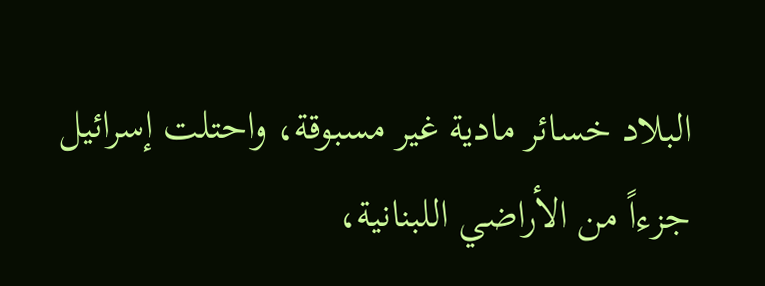البلاد خسائر مادية غير مسبوقة، واحتلت إسرائيل جزءاً من الأراضي اللبنانية،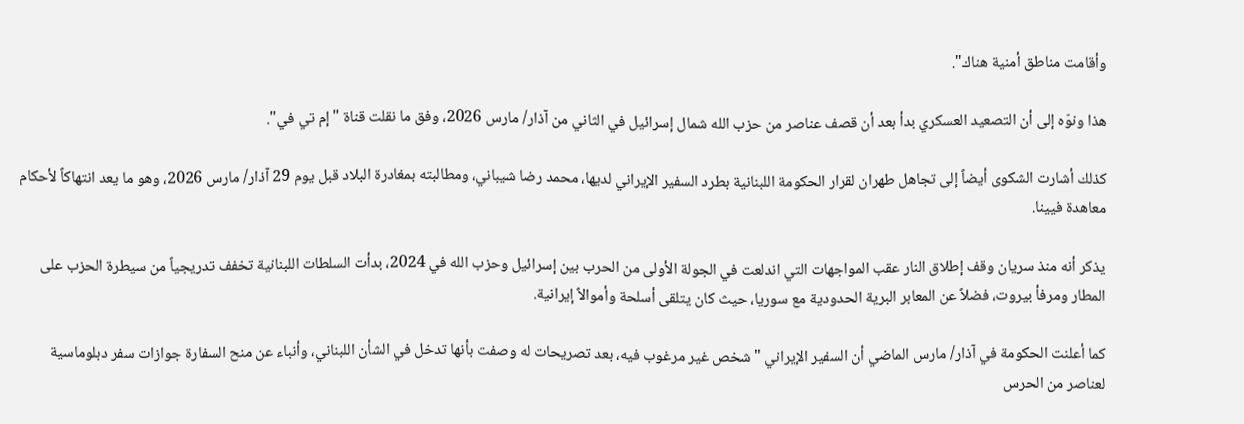وأقامت مناطق أمنية هناك".

هذا ونوّه إلى أن التصعيد العسكري بدأ بعد أن قصف عناصر من حزب الله شمال إسرائيل في الثاني من آذار/ مارس 2026، وفق ما نقلت قناة "إم تي في".

كذلك أشارت الشكوى أيضاً إلى تجاهل طهران لقرار الحكومة اللبنانية بطرد السفير الإيراني لديها، محمد رضا شيباني، ومطالبته بمغادرة البلاد قبل يوم 29 آذار/ مارس 2026، وهو ما يعد انتهاكاً لأحكام معاهدة فيينا.

يذكر أنه منذ سريان وقف إطلاق النار عقب المواجهات التي اندلعت في الجولة الأولى من الحرب بين إسرائيل وحزب الله في 2024، بدأت السلطات اللبنانية تخفف تدريجياً من سيطرة الحزب على المطار ومرفأ بيروت، فضلاً عن المعابر البرية الحدودية مع سوريا، حيث كان يتلقى أسلحة وأموالاً إيرانية.

كما أعلنت الحكومة في آذار/ مارس الماضي أن السفير الإيراني "شخص غير مرغوب فيه، بعد تصريحات له وصفت بأنها تدخل في الشأن اللبناني، وأنباء عن منح السفارة جوازات سفر دبلوماسية لعناصر من الحرس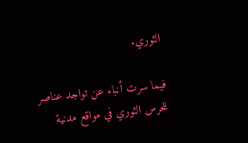الثوري.

فيما سرت أنباء عن تواجد عناصر للحرس الثوري في مواقع مدنية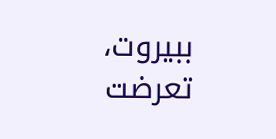ببيروت، تعرضت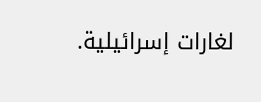لغارات إسرائيلية.